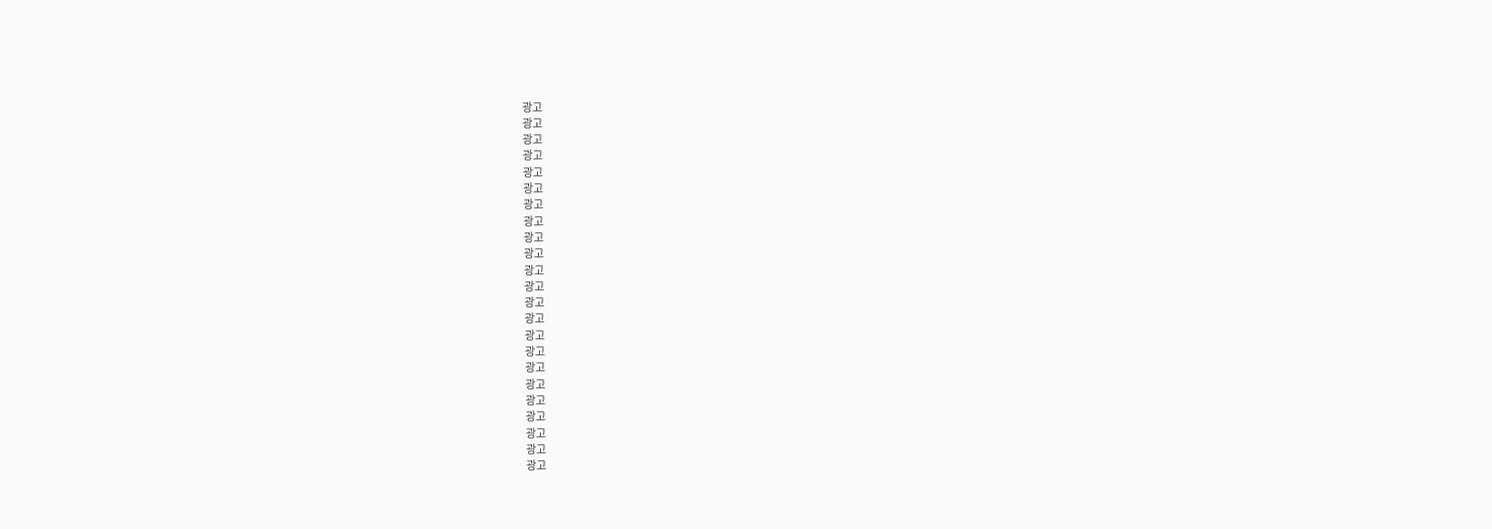광고
광고
광고
광고
광고
광고
광고
광고
광고
광고
광고
광고
광고
광고
광고
광고
광고
광고
광고
광고
광고
광고
광고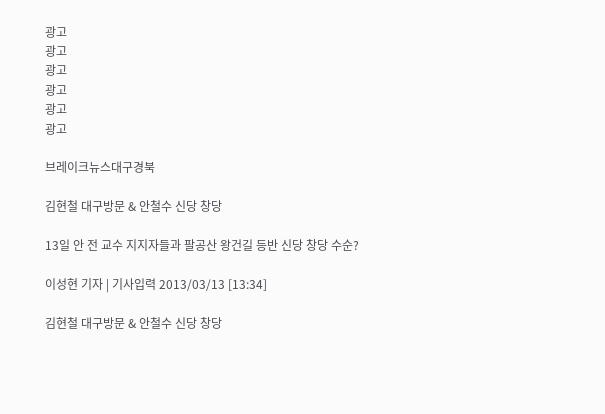광고
광고
광고
광고
광고
광고

브레이크뉴스대구경북

김현철 대구방문 & 안철수 신당 창당

13일 안 전 교수 지지자들과 팔공산 왕건길 등반 신당 창당 수순?

이성현 기자 | 기사입력 2013/03/13 [13:34]

김현철 대구방문 & 안철수 신당 창당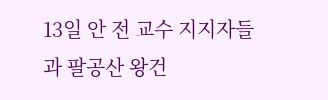13일 안 전 교수 지지자들과 팔공산 왕건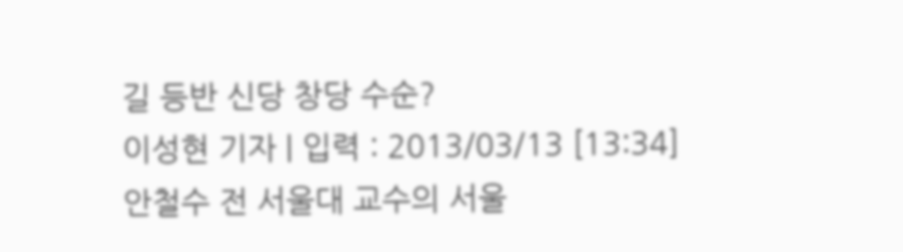길 등반 신당 창당 수순?
이성현 기자 | 입력 : 2013/03/13 [13:34]
안철수 전 서울대 교수의 서울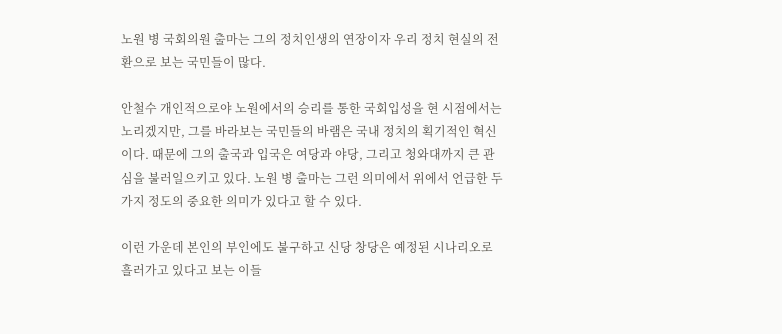노원 병 국회의원 출마는 그의 정치인생의 연장이자 우리 정치 현실의 전환으로 보는 국민들이 많다.

안철수 개인적으로야 노원에서의 승리를 통한 국회입성을 현 시점에서는 노리겠지만, 그를 바라보는 국민들의 바램은 국내 정치의 획기적인 혁신이다. 때문에 그의 출국과 입국은 여당과 야당, 그리고 청와대까지 큰 관심을 불러일으키고 있다. 노원 병 출마는 그런 의미에서 위에서 언급한 두 가지 정도의 중요한 의미가 있다고 할 수 있다.

이런 가운데 본인의 부인에도 불구하고 신당 창당은 예정된 시나리오로 흘러가고 있다고 보는 이들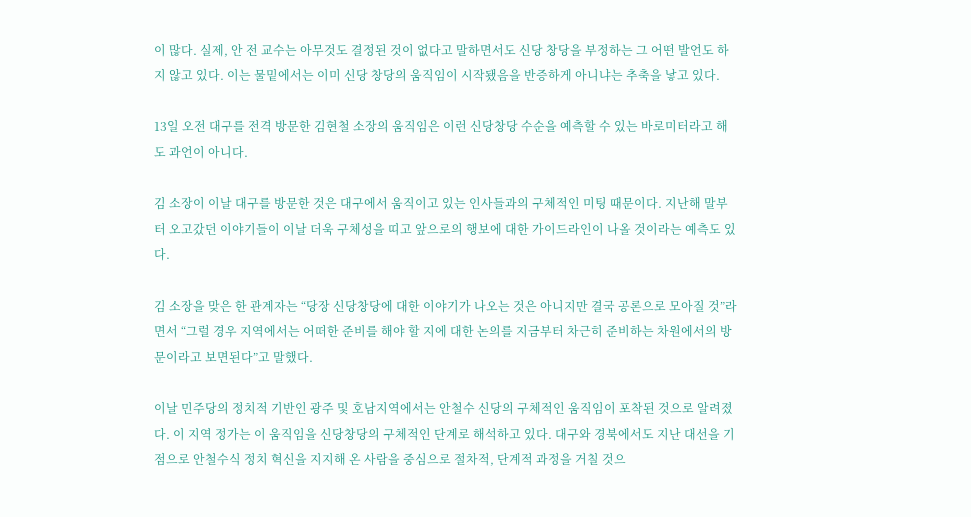이 많다. 실제, 안 전 교수는 아무것도 결정된 것이 없다고 말하면서도 신당 창당을 부정하는 그 어떤 발언도 하지 않고 있다. 이는 물밑에서는 이미 신당 창당의 움직임이 시작됐음을 반증하게 아니냐는 추축을 낳고 있다.

13일 오전 대구를 전격 방문한 김현철 소장의 움직임은 이런 신당창당 수순을 예측할 수 있는 바로미터라고 해도 과언이 아니다.

김 소장이 이날 대구를 방문한 것은 대구에서 움직이고 있는 인사들과의 구체적인 미팅 때문이다. 지난해 말부터 오고갔던 이야기들이 이날 더욱 구체성을 띠고 앞으로의 행보에 대한 가이드라인이 나올 것이라는 예측도 있다.

김 소장을 맞은 한 관계자는 “당장 신당창당에 대한 이야기가 나오는 것은 아니지만 결국 공론으로 모아질 것”라면서 “그럴 경우 지역에서는 어떠한 준비를 해야 할 지에 대한 논의를 지금부터 차근히 준비하는 차원에서의 방문이라고 보면된다”고 말했다.

이날 민주당의 정치적 기반인 광주 및 호남지역에서는 안철수 신당의 구체적인 움직임이 포착된 것으로 알려졌다. 이 지역 정가는 이 움직임을 신당창당의 구체적인 단계로 해석하고 있다. 대구와 경북에서도 지난 대선을 기점으로 안철수식 정치 혁신을 지지해 온 사람을 중심으로 절차적, 단계적 과정을 거칠 것으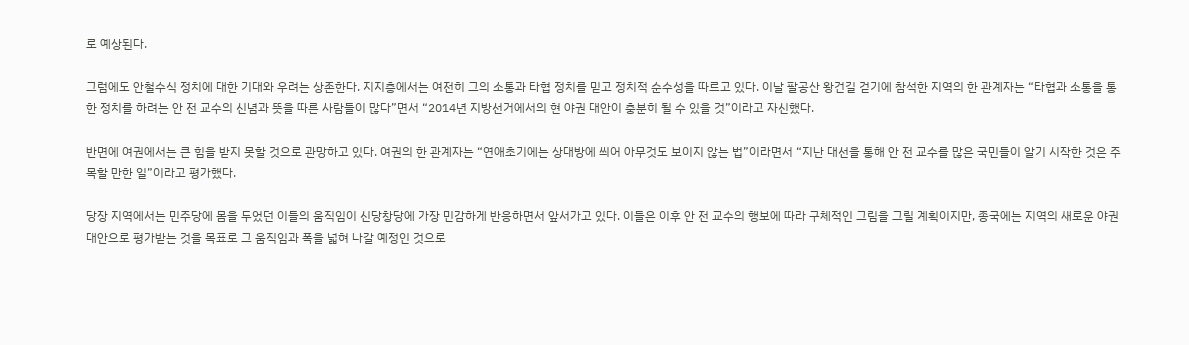로 예상된다.

그럼에도 안철수식 정치에 대한 기대와 우려는 상존한다. 지지층에서는 여전히 그의 소통과 타협 정치를 믿고 정치적 순수성을 따르고 있다. 이날 팔공산 왕건길 걷기에 참석한 지역의 한 관계자는 “타협과 소통을 통한 정치를 하려는 안 전 교수의 신념과 뜻을 따른 사람들이 많다”면서 “2014년 지방선거에서의 현 야권 대안이 충분히 될 수 있을 것”이라고 자신했다.

반면에 여권에서는 큰 힘을 받지 못할 것으로 관망하고 있다. 여권의 한 관계자는 “연애초기에는 상대방에 씌어 아무것도 보이지 않는 법”이라면서 “지난 대선을 통해 안 전 교수를 많은 국민들이 알기 시작한 것은 주목할 만한 일”이라고 평가했다.

당장 지역에서는 민주당에 몸을 두었던 이들의 움직임이 신당창당에 가장 민감하게 반응하면서 앞서가고 있다. 이들은 이후 안 전 교수의 행보에 따라 구체적인 그림을 그릴 계획이지만, 종국에는 지역의 새로운 야권 대안으로 평가받는 것을 목표로 그 움직임과 폭을 넓혀 나갈 예정인 것으로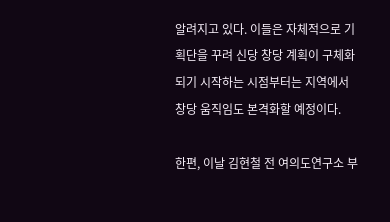알려지고 있다. 이들은 자체적으로 기획단을 꾸려 신당 창당 계획이 구체화되기 시작하는 시점부터는 지역에서 창당 움직임도 본격화할 예정이다.

한편, 이날 김현철 전 여의도연구소 부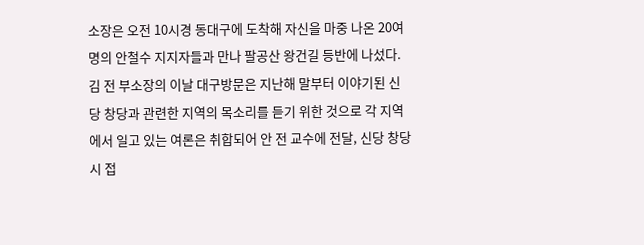소장은 오전 10시경 동대구에 도착해 자신을 마중 나온 20여명의 안철수 지지자들과 만나 팔공산 왕건길 등반에 나섰다. 김 전 부소장의 이날 대구방문은 지난해 말부터 이야기된 신당 창당과 관련한 지역의 목소리를 듣기 위한 것으로 각 지역에서 일고 있는 여론은 취합되어 안 전 교수에 전달, 신당 창당시 접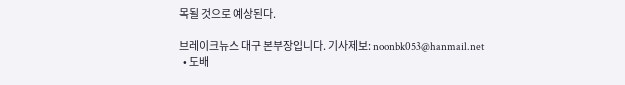목될 것으로 예상된다.

브레이크뉴스 대구 본부장입니다. 기사제보: noonbk053@hanmail.net
  • 도배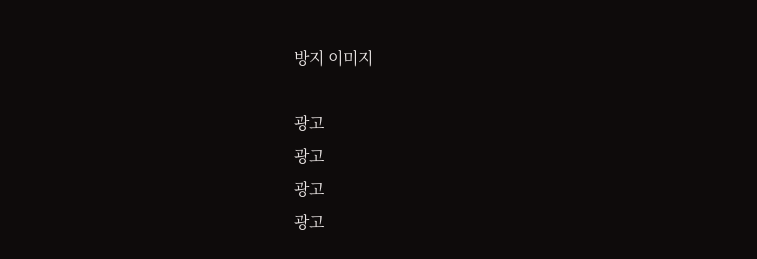방지 이미지

광고
광고
광고
광고